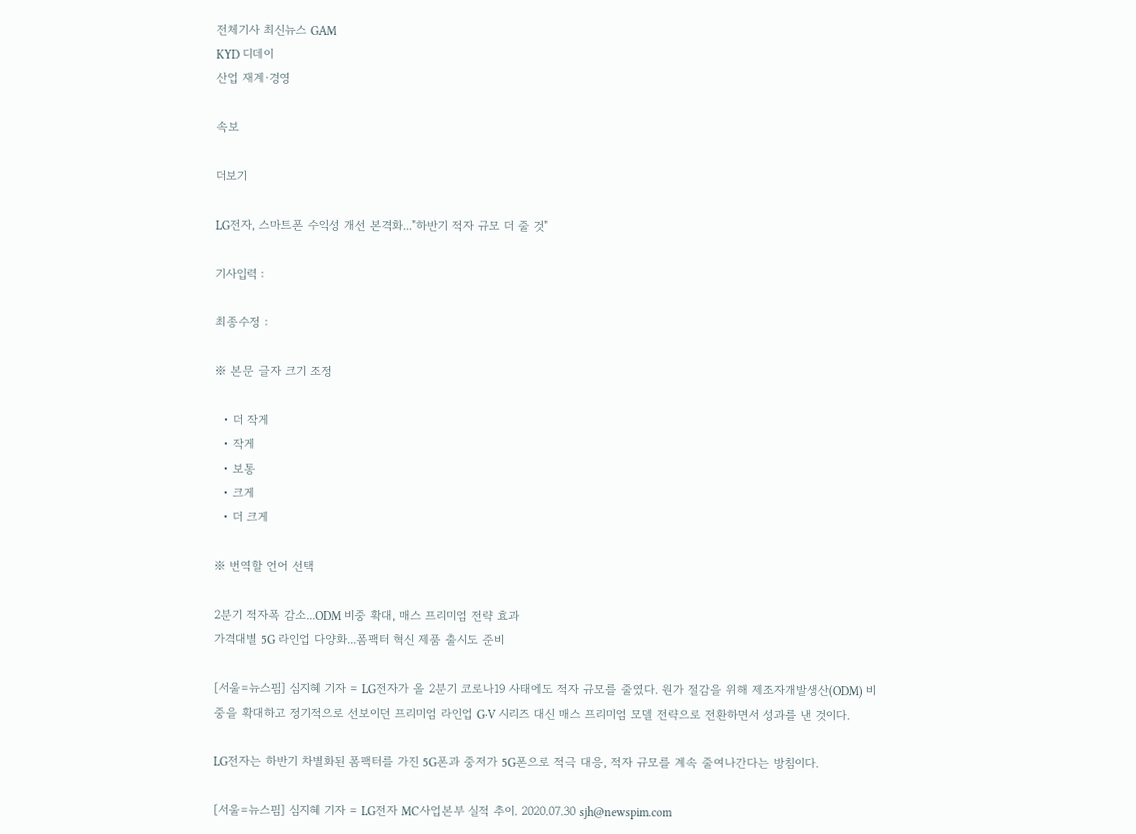전체기사 최신뉴스 GAM
KYD 디데이
산업 재계·경영

속보

더보기

LG전자, 스마트폰 수익성 개선 본격화..."하반기 적자 규모 더 줄 것"

기사입력 :

최종수정 :

※ 본문 글자 크기 조정

  • 더 작게
  • 작게
  • 보통
  • 크게
  • 더 크게

※ 번역할 언어 선택

2분기 적자폭 감소...ODM 비중 확대, 매스 프리미엄 전략 효과
가격대별 5G 라인업 다양화...폼팩터 혁신 제품 출시도 준비

[서울=뉴스핌] 심지혜 기자 = LG전자가 올 2분기 코로나19 사태에도 적자 규모를 줄였다. 원가 절감을 위해 제조자개발생산(ODM) 비중을 확대하고 정기적으로 선보이던 프리미엄 라인업 G·V 시리즈 대신 매스 프리미엄 모델 전략으로 전환하면서 성과를 낸 것이다.

LG전자는 하반기 차별화된 폼팩터를 가진 5G폰과 중저가 5G폰으로 적극 대응, 적자 규모를 계속 줄여나간다는 방침이다.

[서울=뉴스핌] 심지혜 기자 = LG전자 MC사업본부 실적 추이. 2020.07.30 sjh@newspim.com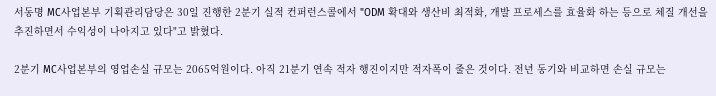서동명 MC사업본부 기획관리담당은 30일 진행한 2분기 실적 컨퍼런스콜에서 "ODM 확대와 생산비 최적화, 개발 프로세스를 효율화 하는 등으로 체질 개선을 추진하면서 수익성이 나아지고 있다"고 밝혔다.

2분기 MC사업본부의 영업손실 규모는 2065억원이다. 아직 21분기 연속 적자 행진이지만 적자폭이 줄은 것이다. 전년 동기와 비교하면 손실 규모는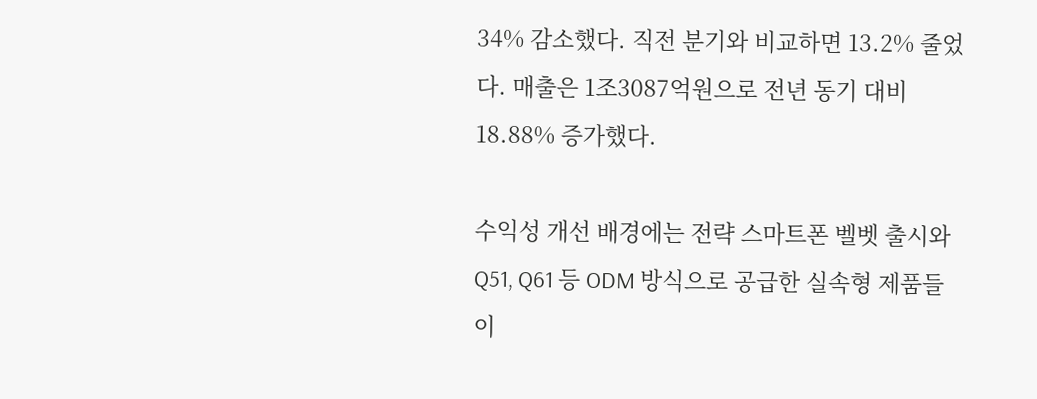34% 감소했다. 직전 분기와 비교하면 13.2% 줄었다. 매출은 1조3087억원으로 전년 동기 대비 18.88% 증가했다.

수익성 개선 배경에는 전략 스마트폰 벨벳 출시와 Q51, Q61 등 ODM 방식으로 공급한 실속형 제품들이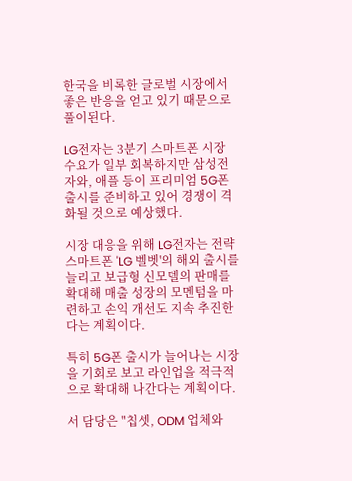한국을 비록한 글로벌 시장에서 좋은 반응을 얻고 있기 때문으로 풀이된다.

LG전자는 3분기 스마트폰 시장 수요가 일부 회복하지만 삼성전자와, 애플 등이 프리미엄 5G폰 출시를 준비하고 있어 경쟁이 격화될 것으로 예상했다.

시장 대응을 위해 LG전자는 전략 스마트폰 'LG 벨벳'의 해외 출시를 늘리고 보급형 신모델의 판매를 확대해 매출 성장의 모멘텀을 마련하고 손익 개선도 지속 추진한다는 계획이다.

특히 5G폰 출시가 늘어나는 시장을 기회로 보고 라인업을 적극적으로 확대해 나간다는 계획이다.

서 담당은 "칩셋, ODM 업체와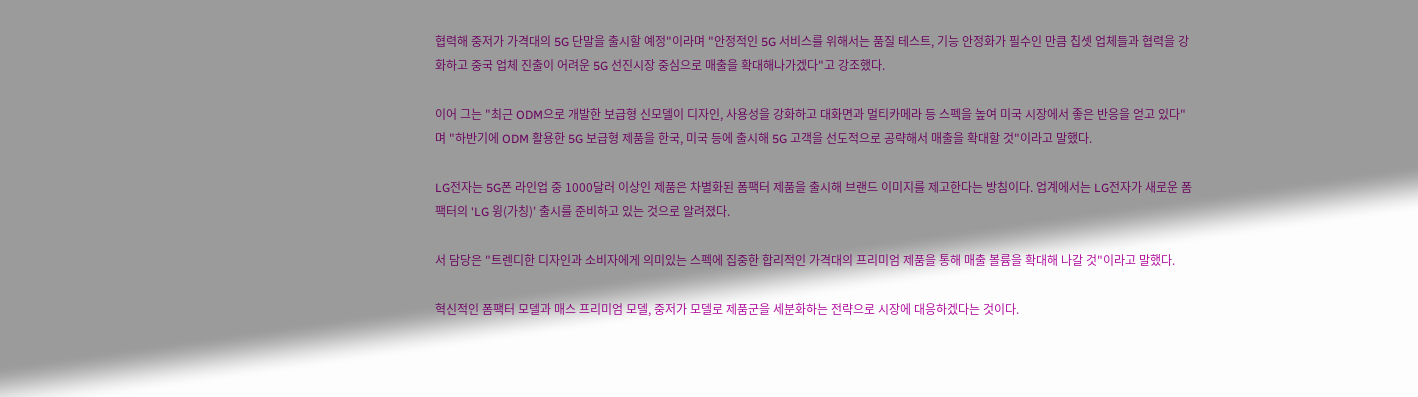협력해 중저가 가격대의 5G 단말을 출시할 예정"이라며 "안정적인 5G 서비스를 위해서는 품질 테스트, 기능 안정화가 필수인 만큼 칩셋 업체들과 협력을 강화하고 중국 업체 진출이 어려운 5G 선진시장 중심으로 매출을 확대해나가겠다"고 강조했다.

이어 그는 "최근 ODM으로 개발한 보급형 신모델이 디자인, 사용성을 강화하고 대화면과 멀티카메라 등 스펙을 높여 미국 시장에서 좋은 반응을 얻고 있다"며 "하반기에 ODM 활용한 5G 보급형 제품을 한국, 미국 등에 출시해 5G 고객을 선도적으로 공략해서 매출을 확대할 것"이라고 말했다.

LG전자는 5G폰 라인업 중 1000달러 이상인 제품은 차별화된 폼팩터 제품을 출시해 브랜드 이미지를 제고한다는 방침이다. 업계에서는 LG전자가 새로운 폼팩터의 'LG 윙(가칭)' 출시를 준비하고 있는 것으로 알려졌다.

서 담당은 "트렌디한 디자인과 소비자에게 의미있는 스펙에 집중한 합리적인 가격대의 프리미엄 제품을 통해 매출 볼륨을 확대해 나갈 것"이라고 말했다.

혁신적인 폼팩터 모델과 매스 프리미엄 모델, 중저가 모델로 제품군을 세분화하는 전략으로 시장에 대응하겠다는 것이다.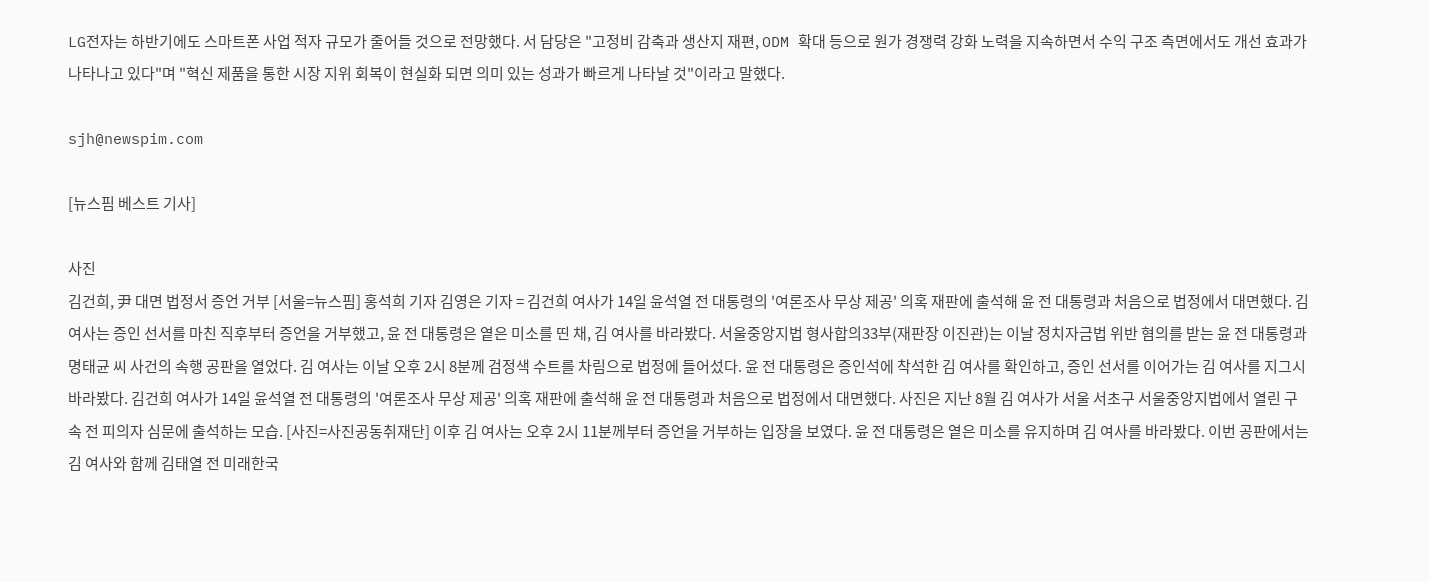LG전자는 하반기에도 스마트폰 사업 적자 규모가 줄어들 것으로 전망했다. 서 담당은 "고정비 감축과 생산지 재편, ODM 확대 등으로 원가 경쟁력 강화 노력을 지속하면서 수익 구조 측면에서도 개선 효과가 나타나고 있다"며 "혁신 제품을 통한 시장 지위 회복이 현실화 되면 의미 있는 성과가 빠르게 나타날 것"이라고 말했다.

sjh@newspim.com

[뉴스핌 베스트 기사]

사진
김건희, 尹 대면 법정서 증언 거부 [서울=뉴스핌] 홍석희 기자 김영은 기자 = 김건희 여사가 14일 윤석열 전 대통령의 '여론조사 무상 제공' 의혹 재판에 출석해 윤 전 대통령과 처음으로 법정에서 대면했다. 김 여사는 증인 선서를 마친 직후부터 증언을 거부했고, 윤 전 대통령은 옅은 미소를 띤 채, 김 여사를 바라봤다. 서울중앙지법 형사합의33부(재판장 이진관)는 이날 정치자금법 위반 혐의를 받는 윤 전 대통령과 명태균 씨 사건의 속행 공판을 열었다. 김 여사는 이날 오후 2시 8분께 검정색 수트를 차림으로 법정에 들어섰다. 윤 전 대통령은 증인석에 착석한 김 여사를 확인하고, 증인 선서를 이어가는 김 여사를 지그시 바라봤다. 김건희 여사가 14일 윤석열 전 대통령의 '여론조사 무상 제공' 의혹 재판에 출석해 윤 전 대통령과 처음으로 법정에서 대면했다. 사진은 지난 8월 김 여사가 서울 서초구 서울중앙지법에서 열린 구속 전 피의자 심문에 출석하는 모습. [사진=사진공동취재단] 이후 김 여사는 오후 2시 11분께부터 증언을 거부하는 입장을 보였다. 윤 전 대통령은 옅은 미소를 유지하며 김 여사를 바라봤다. 이번 공판에서는 김 여사와 함께 김태열 전 미래한국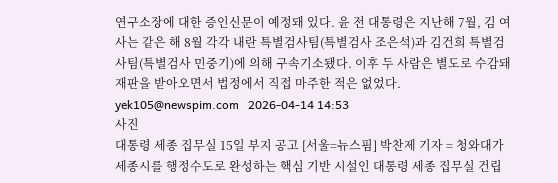연구소장에 대한 증인신문이 예정돼 있다. 윤 전 대통령은 지난해 7월, 김 여사는 같은 해 8월 각각 내란 특별검사팀(특별검사 조은석)과 김건희 특별검사팀(특별검사 민중기)에 의해 구속기소됐다. 이후 두 사람은 별도로 수감돼 재판을 받아오면서 법정에서 직접 마주한 적은 없었다. yek105@newspim.com   2026-04-14 14:53
사진
대통령 세종 집무실 15일 부지 공고 [서울=뉴스핌] 박찬제 기자 = 청와대가 세종시를 행정수도로 완성하는 핵심 기반 시설인 대통령 세종 집무실 건립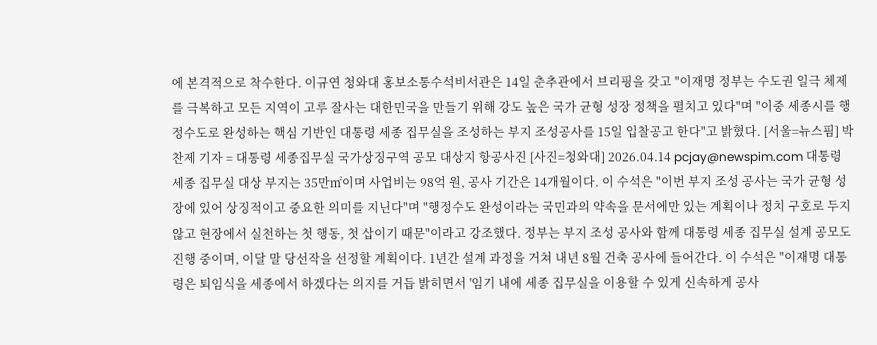에 본격적으로 착수한다. 이규연 청와대 홍보소통수석비서관은 14일 춘추관에서 브리핑을 갖고 "이재명 정부는 수도권 일극 체제를 극복하고 모든 지역이 고루 잘사는 대한민국을 만들기 위해 강도 높은 국가 균형 성장 정책을 펼치고 있다"며 "이중 세종시를 행정수도로 완성하는 핵심 기반인 대통령 세종 집무실을 조성하는 부지 조성공사를 15일 입찰공고 한다"고 밝혔다. [서울=뉴스핌] 박찬제 기자 = 대통령 세종집무실 국가상징구역 공모 대상지 항공사진 [사진=청와대] 2026.04.14 pcjay@newspim.com 대통령 세종 집무실 대상 부지는 35만㎡이며 사업비는 98억 원, 공사 기간은 14개월이다. 이 수석은 "이번 부지 조성 공사는 국가 균형 성장에 있어 상징적이고 중요한 의미를 지닌다"며 "행정수도 완성이라는 국민과의 약속을 문서에만 있는 계획이나 정치 구호로 두지 않고 현장에서 실천하는 첫 행동, 첫 삽이기 때문"이라고 강조했다. 정부는 부지 조성 공사와 함께 대통령 세종 집무실 설계 공모도 진행 중이며, 이달 말 당선작을 선정할 계획이다. 1년간 설계 과정을 거쳐 내년 8월 건축 공사에 들어간다. 이 수석은 "이재명 대통령은 퇴임식을 세종에서 하겠다는 의지를 거듭 밝히면서 '임기 내에 세종 집무실을 이용할 수 있게 신속하게 공사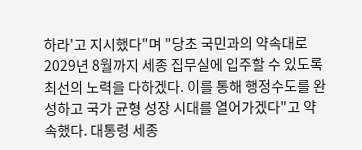하라'고 지시했다"며 "당초 국민과의 약속대로 2029년 8월까지 세종 집무실에 입주할 수 있도록 최선의 노력을 다하겠다. 이를 통해 행정수도를 완성하고 국가 균형 성장 시대를 열어가겠다"고 약속했다. 대통령 세종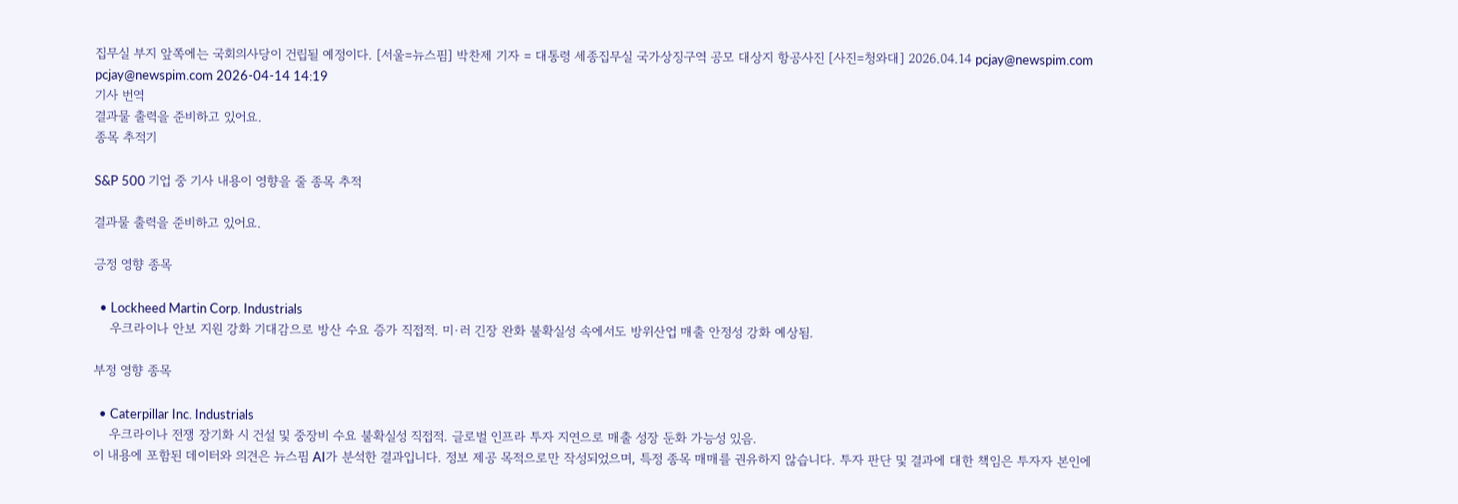집무실 부지 앞쪽에는 국회의사당이 건립될 예정이다. [서울=뉴스핌] 박찬제 기자 = 대통령 세종집무실 국가상징구역 공모 대상지 항공사진 [사진=청와대] 2026.04.14 pcjay@newspim.com pcjay@newspim.com 2026-04-14 14:19
기사 번역
결과물 출력을 준비하고 있어요.
종목 추적기

S&P 500 기업 중 기사 내용이 영향을 줄 종목 추적

결과물 출력을 준비하고 있어요.

긍정 영향 종목

  • Lockheed Martin Corp. Industrials
    우크라이나 안보 지원 강화 기대감으로 방산 수요 증가 직접적. 미·러 긴장 완화 불확실성 속에서도 방위산업 매출 안정성 강화 예상됨.

부정 영향 종목

  • Caterpillar Inc. Industrials
    우크라이나 전쟁 장기화 시 건설 및 중장비 수요 불확실성 직접적. 글로벌 인프라 투자 지연으로 매출 성장 둔화 가능성 있음.
이 내용에 포함된 데이터와 의견은 뉴스핌 AI가 분석한 결과입니다. 정보 제공 목적으로만 작성되었으며, 특정 종목 매매를 권유하지 않습니다. 투자 판단 및 결과에 대한 책임은 투자자 본인에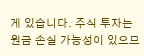게 있습니다. 주식 투자는 원금 손실 가능성이 있으므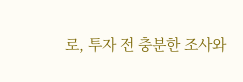로, 투자 전 충분한 조사와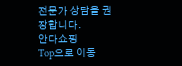전문가 상담을 권장합니다.
안다쇼핑
Top으로 이동